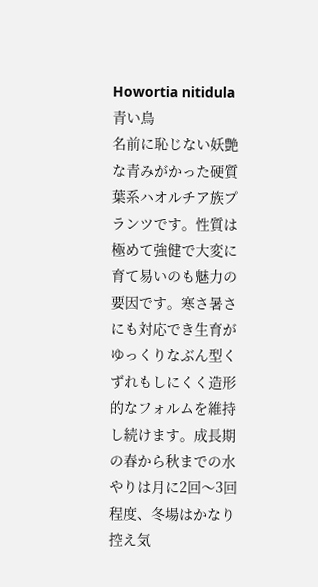Howortia nitidula 青い鳥
名前に恥じない妖艶な青みがかった硬質葉系ハオルチア族プランツです。性質は極めて強健で大変に育て易いのも魅力の要因です。寒さ暑さにも対応でき生育がゆっくりなぶん型くずれもしにくく造形的なフォルムを維持し続けます。成長期の春から秋までの水やりは月に2回〜3回程度、冬場はかなり控え気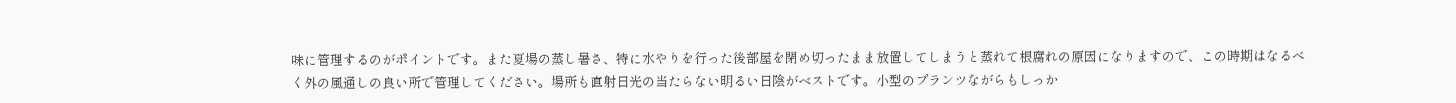味に管理するのがポイントです。また夏場の蒸し暑さ、特に水やりを行った後部屋を閉め切ったまま放置してしまうと蒸れて根腐れの原因になりますので、この時期はなるべく外の風通しの良い所で管理してください。場所も直射日光の当たらない明るい日陰がベストです。小型のプランツながらもしっか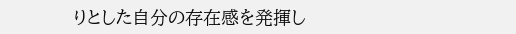りとした自分の存在感を発揮し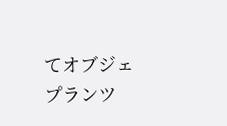てオブジェプランツ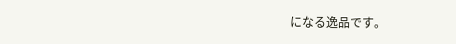になる逸品です。